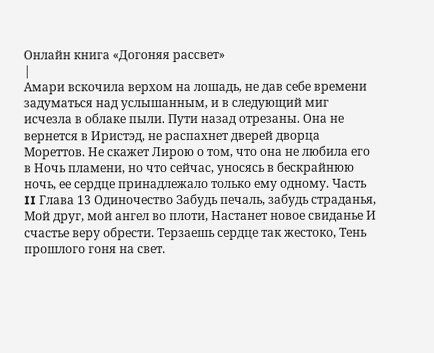Онлайн книга «Догоняя рассвет»
|
Амари вскочила верхом на лошадь, не дав себе времени задуматься над услышанным, и в следующий миг исчезла в облаке пыли. Пути назад отрезаны. Она не вернется в Иристэд, не распахнет дверей дворца Мореттов. Не скажет Лирою о том, что она не любила его в Ночь пламени, но что сейчас, уносясь в бескрайнюю ночь, ее сердце принадлежало только ему одному. Часть II Глава 13 Одиночество Забудь печаль, забудь страданья, Мой друг, мой ангел во плоти, Настанет новое свиданье И счастье веру обрести. Терзаешь сердце так жестоко, Тень прошлого гоня на свет.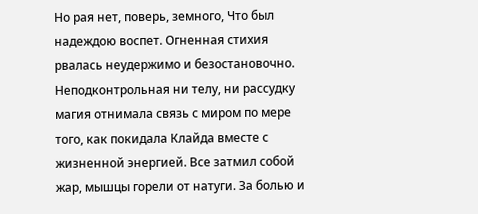Но рая нет, поверь, земного, Что был надеждою воспет. Огненная стихия рвалась неудержимо и безостановочно. Неподконтрольная ни телу, ни рассудку магия отнимала связь с миром по мере того, как покидала Клайда вместе с жизненной энергией. Все затмил собой жар, мышцы горели от натуги. За болью и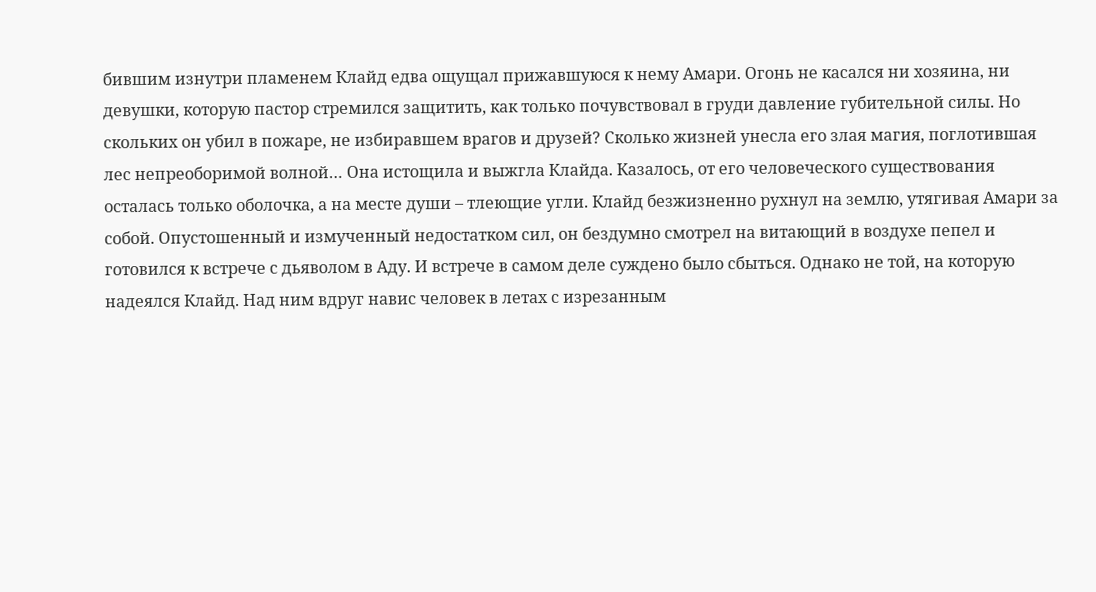бившим изнутри пламенем Клайд едва ощущал прижавшуюся к нему Амари. Огонь не касался ни хозяина, ни девушки, которую пастор стремился защитить, как только почувствовал в груди давление губительной силы. Но скольких он убил в пожаре, не избиравшем врагов и друзей? Сколько жизней унесла его злая магия, поглотившая лес непреоборимой волной… Она истощила и выжгла Клайда. Казалось, от его человеческого существования осталась только оболочка, а на месте души – тлеющие угли. Клайд безжизненно рухнул на землю, утягивая Амари за собой. Опустошенный и измученный недостатком сил, он бездумно смотрел на витающий в воздухе пепел и готовился к встрече с дьяволом в Аду. И встрече в самом деле суждено было сбыться. Однако не той, на которую надеялся Клайд. Над ним вдруг навис человек в летах с изрезанным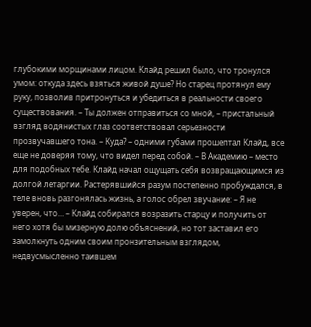глубокими морщинами лицом. Клайд решил было, что тронулся умом: откуда здесь взяться живой душе? Но старец протянул ему руку, позволив притронуться и убедиться в реальности своего существования. – Ты должен отправиться со мной, – пристальный взгляд водянистых глаз соответствовал серьезности прозвучавшего тона. – Куда? – одними губами прошептал Клайд, все еще не доверяя тому, что видел перед собой. – В Академию – место для подобных тебе. Клайд начал ощущать себя возвращающимся из долгой летаргии. Растерявшийся разум постепенно пробуждался, в теле вновь разгонялась жизнь, а голос обрел звучание: – Я не уверен, что… – Клайд собирался возразить старцу и получить от него хотя бы мизерную долю объяснений, но тот заставил его замолкнуть одним своим пронзительным взглядом, недвусмысленно таившем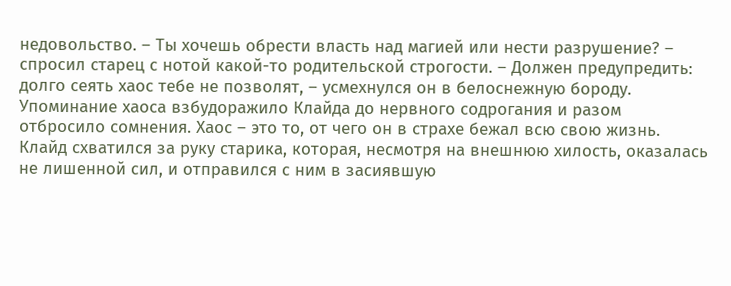недовольство. – Ты хочешь обрести власть над магией или нести разрушение? – спросил старец с нотой какой-то родительской строгости. – Должен предупредить: долго сеять хаос тебе не позволят, – усмехнулся он в белоснежную бороду. Упоминание хаоса взбудоражило Клайда до нервного содрогания и разом отбросило сомнения. Хаос – это то, от чего он в страхе бежал всю свою жизнь. Клайд схватился за руку старика, которая, несмотря на внешнюю хилость, оказалась не лишенной сил, и отправился с ним в засиявшую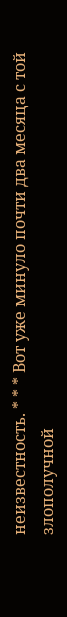неизвестность. * * * Вот уже минуло почти два месяца с той злополучной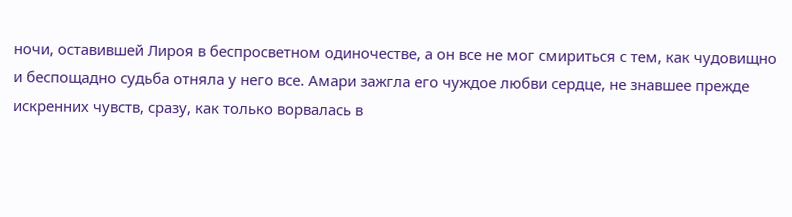ночи, оставившей Лироя в беспросветном одиночестве, а он все не мог смириться с тем, как чудовищно и беспощадно судьба отняла у него все. Амари зажгла его чуждое любви сердце, не знавшее прежде искренних чувств, сразу, как только ворвалась в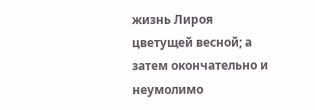жизнь Лироя цветущей весной; а затем окончательно и неумолимо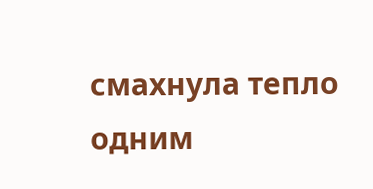смахнула тепло одним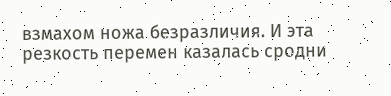взмахом ножа безразличия. И эта резкость перемен казалась сродни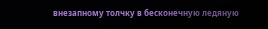внезапному толчку в бесконечную ледяную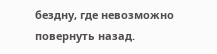бездну, где невозможно повернуть назад.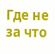Где не за что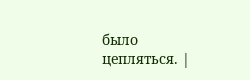было цепляться. |